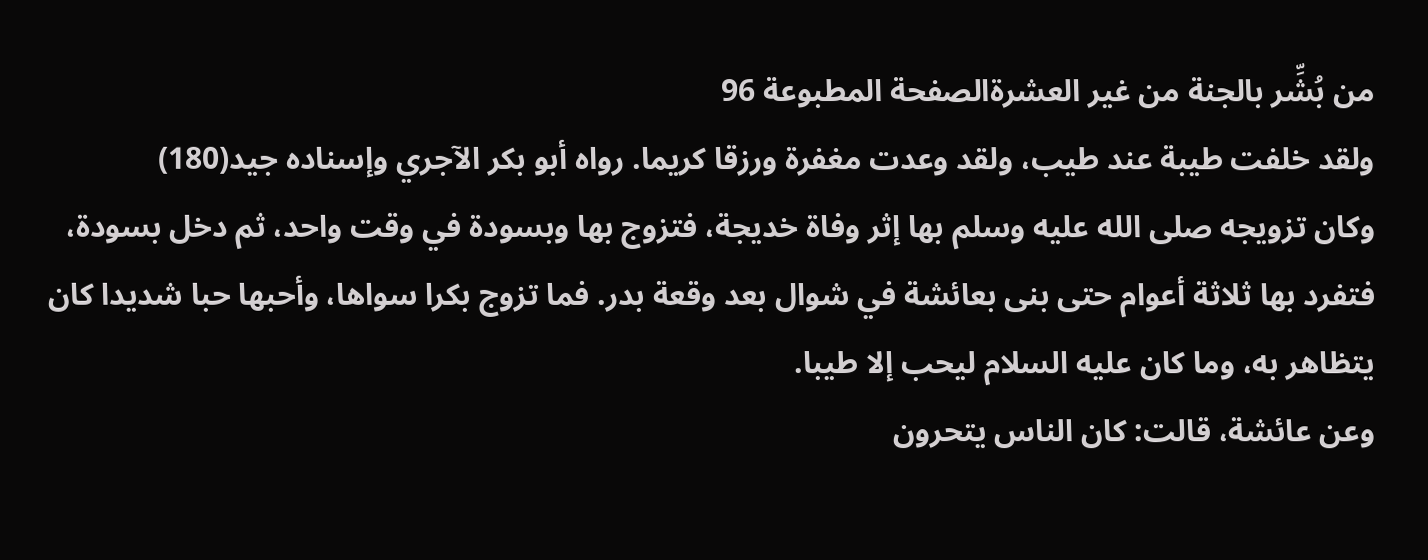من بُشِّر بالجنة من غير العشرةالصفحة المطبوعة 96
ولقد خلفت طيبة عند طيب، ولقد وعدت مغفرة ورزقا كريما. رواه أبو بكر الآجري وإسناده جيد(180)
وكان تزويجه صلى الله عليه وسلم بها إثر وفاة خديجة، فتزوج بها وبسودة في وقت واحد، ثم دخل بسودة، فتفرد بها ثلاثة أعوام حتى بنى بعائشة في شوال بعد وقعة بدر. فما تزوج بكرا سواها، وأحبها حبا شديدا كان يتظاهر به، وما كان عليه السلام ليحب إلا طيبا.
وعن عائشة، قالت: كان الناس يتحرون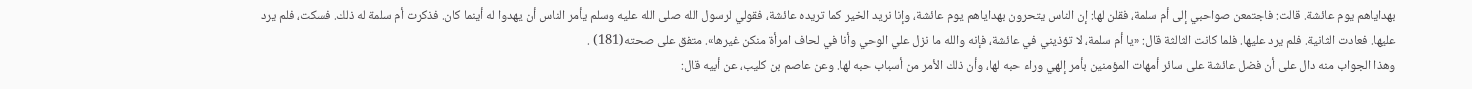بهداياهم يوم عائشة. قالت: فاجتمعن صواحبي إلى أم سلمة، فقلن لها: إن الناس يتحرون بهداياهم يوم عائشة، وإنا نريد الخير كما تريده عائشة، فقولي لرسول الله صلى الله عليه وسلم يأمر الناس أن يهدوا له أينما كان. فذكرت أم سلمة له ذلك. فسكت، فلم يرد عليها. فعادت الثانية. فلم يرد عليها. فلما كانت الثالثة قال: «يا أم سلمة، لا تؤذيني في عائشة، فإنه والله ما نزل علي الوحي وأنا في لحاف امرأة منكن غيرها». متفق على صحته(181) .
وهذا الجواب منه دال على أن فضل عائشة على سائر أمهات المؤمنين بأمر إلهي وراء حبه لها، وأن ذلك الأمر من أسباب حبه لها. وعن عاصم بن كليب، عن أبيه قال: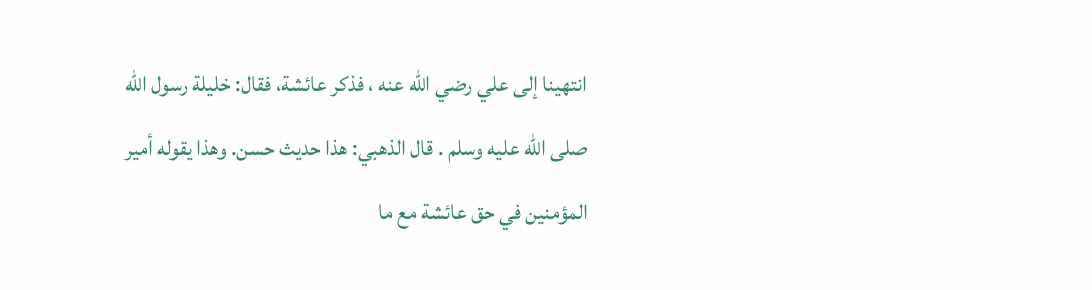انتهينا إلى علي رضي الله عنه ، فذكر عائشة، فقال: خليلة رسول الله صلى الله عليه وسلم . قال الذهبي: هذا حديث حسن. وهذا يقوله أمير المؤمنين في حق عائشة مع ما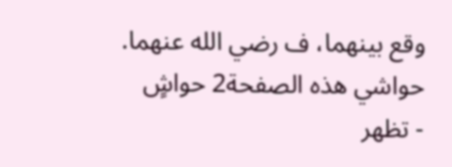وقع بينهما، ف رضي الله عنهما.
حواشي هذه الصفحة2 حواشٍ
- تظهر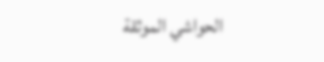الحواشي الموثقة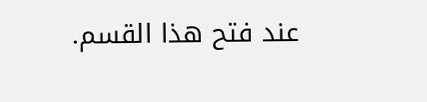عند فتح هذا القسم.